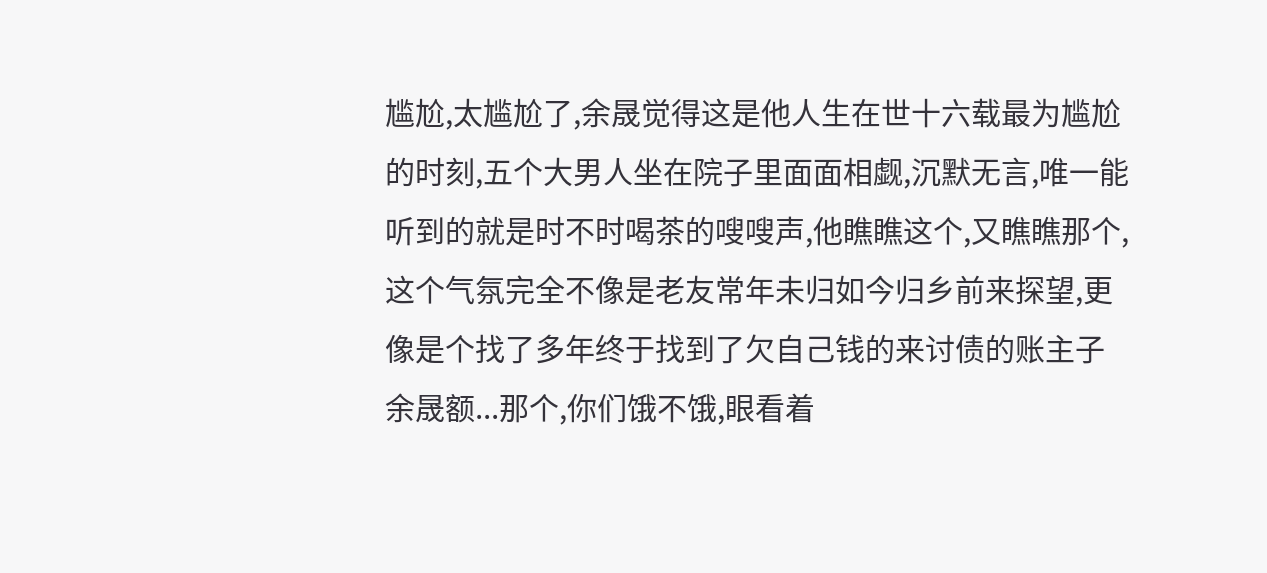尴尬,太尴尬了,余晟觉得这是他人生在世十六载最为尴尬的时刻,五个大男人坐在院子里面面相觑,沉默无言,唯一能听到的就是时不时喝茶的嗖嗖声,他瞧瞧这个,又瞧瞧那个,这个气氛完全不像是老友常年未归如今归乡前来探望,更像是个找了多年终于找到了欠自己钱的来讨债的账主子
余晟额...那个,你们饿不饿,眼看着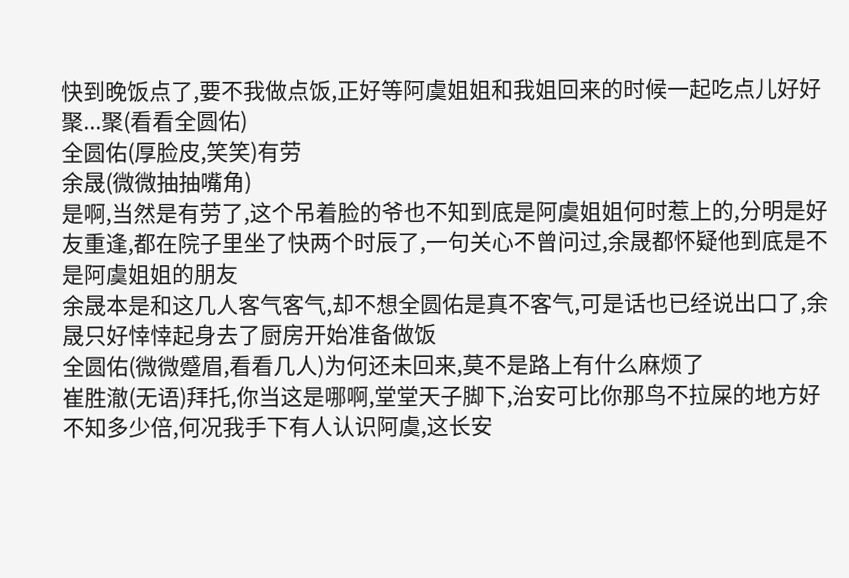快到晚饭点了,要不我做点饭,正好等阿虞姐姐和我姐回来的时候一起吃点儿好好聚...聚(看看全圆佑)
全圆佑(厚脸皮,笑笑)有劳
余晟(微微抽抽嘴角)
是啊,当然是有劳了,这个吊着脸的爷也不知到底是阿虞姐姐何时惹上的,分明是好友重逢,都在院子里坐了快两个时辰了,一句关心不曾问过,余晟都怀疑他到底是不是阿虞姐姐的朋友
余晟本是和这几人客气客气,却不想全圆佑是真不客气,可是话也已经说出口了,余晟只好悻悻起身去了厨房开始准备做饭
全圆佑(微微蹙眉,看看几人)为何还未回来,莫不是路上有什么麻烦了
崔胜澈(无语)拜托,你当这是哪啊,堂堂天子脚下,治安可比你那鸟不拉屎的地方好不知多少倍,何况我手下有人认识阿虞,这长安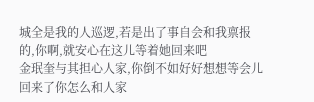城全是我的人巡逻,若是出了事自会和我禀报的,你啊,就安心在这儿等着她回来吧
金珉奎与其担心人家,你倒不如好好想想等会儿回来了你怎么和人家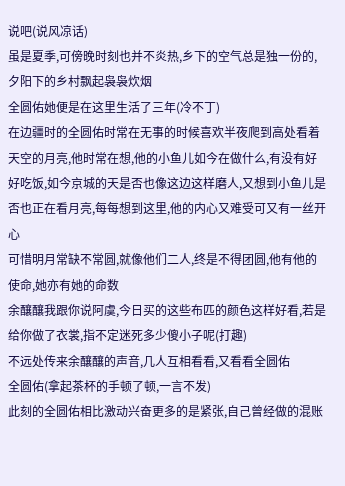说吧(说风凉话)
虽是夏季,可傍晚时刻也并不炎热,乡下的空气总是独一份的,夕阳下的乡村飘起袅袅炊烟
全圆佑她便是在这里生活了三年(冷不丁)
在边疆时的全圆佑时常在无事的时候喜欢半夜爬到高处看着天空的月亮,他时常在想,他的小鱼儿如今在做什么,有没有好好吃饭,如今京城的天是否也像这边这样磨人,又想到小鱼儿是否也正在看月亮,每每想到这里,他的内心又难受可又有一丝开心
可惜明月常缺不常圆,就像他们二人,终是不得团圆,他有他的使命,她亦有她的命数
余釀釀我跟你说阿虞,今日买的这些布匹的颜色这样好看,若是给你做了衣裳,指不定迷死多少傻小子呢(打趣)
不远处传来余釀釀的声音,几人互相看看,又看看全圆佑
全圆佑(拿起茶杯的手顿了顿,一言不发)
此刻的全圆佑相比激动兴奋更多的是紧张,自己曾经做的混账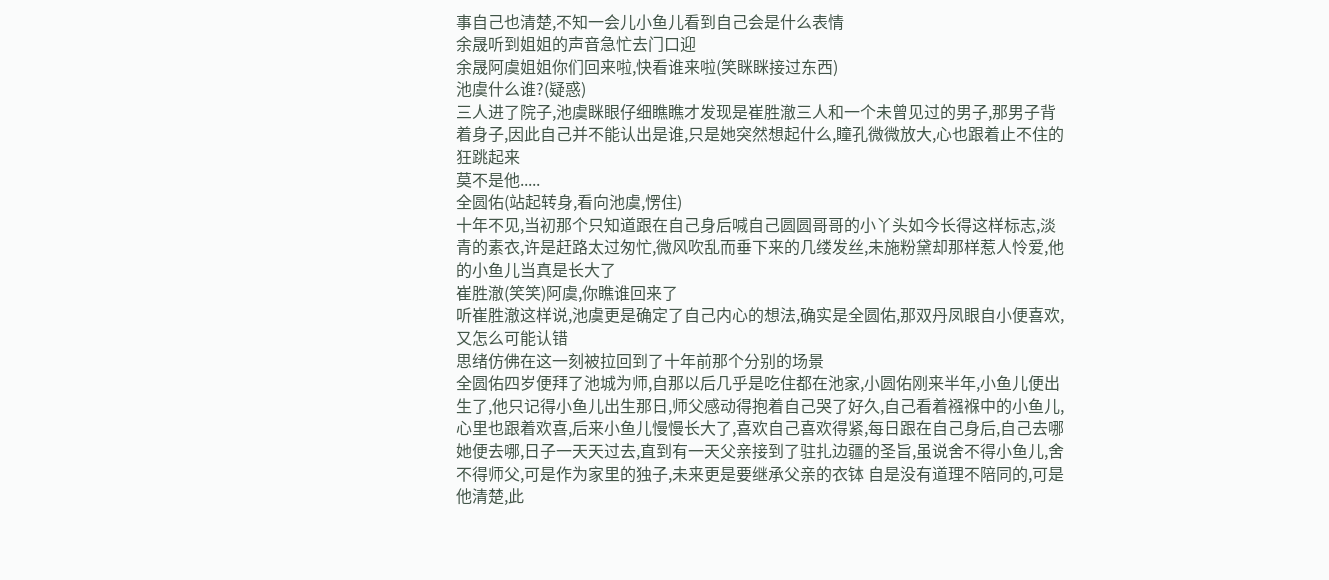事自己也清楚,不知一会儿小鱼儿看到自己会是什么表情
余晟听到姐姐的声音急忙去门口迎
余晟阿虞姐姐你们回来啦,快看谁来啦(笑眯眯接过东西)
池虞什么谁?(疑惑)
三人进了院子,池虞眯眼仔细瞧瞧才发现是崔胜澈三人和一个未曾见过的男子,那男子背着身子,因此自己并不能认出是谁,只是她突然想起什么,瞳孔微微放大,心也跟着止不住的狂跳起来
莫不是他.....
全圆佑(站起转身,看向池虞,愣住)
十年不见,当初那个只知道跟在自己身后喊自己圆圆哥哥的小丫头如今长得这样标志,淡青的素衣,许是赶路太过匆忙,微风吹乱而垂下来的几缕发丝,未施粉黛却那样惹人怜爱,他的小鱼儿当真是长大了
崔胜澈(笑笑)阿虞,你瞧谁回来了
听崔胜澈这样说,池虞更是确定了自己内心的想法,确实是全圆佑,那双丹凤眼自小便喜欢,又怎么可能认错
思绪仿佛在这一刻被拉回到了十年前那个分别的场景
全圆佑四岁便拜了池城为师,自那以后几乎是吃住都在池家,小圆佑刚来半年,小鱼儿便出生了,他只记得小鱼儿出生那日,师父感动得抱着自己哭了好久,自己看着襁褓中的小鱼儿,心里也跟着欢喜,后来小鱼儿慢慢长大了,喜欢自己喜欢得紧,每日跟在自己身后,自己去哪她便去哪,日子一天天过去,直到有一天父亲接到了驻扎边疆的圣旨,虽说舍不得小鱼儿,舍不得师父,可是作为家里的独子,未来更是要继承父亲的衣钵 自是没有道理不陪同的,可是他清楚,此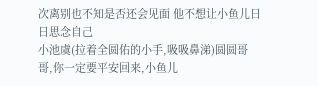次离别也不知是否还会见面 他不想让小鱼儿日日思念自己
小池虞(拉着全圆佑的小手,吸吸鼻涕)圆圆哥哥,你一定要平安回来,小鱼儿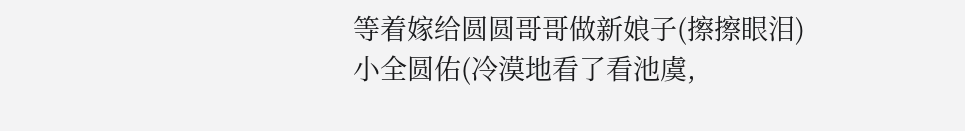等着嫁给圆圆哥哥做新娘子(擦擦眼泪)
小全圆佑(冷漠地看了看池虞,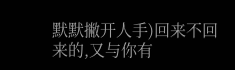默默撇开人手)回来不回来的,又与你有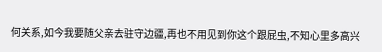何关系,如今我要随父亲去驻守边疆,再也不用见到你这个跟屁虫,不知心里多高兴